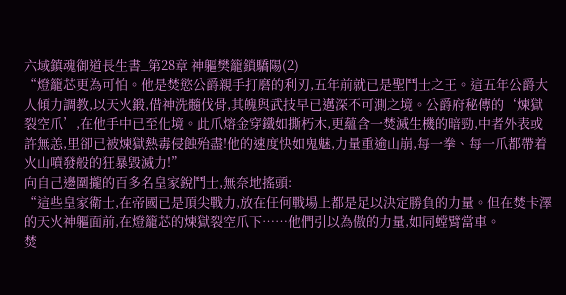六域鎮魂御道長生書_第28章 神軀樊籠鎖驕陽(2)
“燈籠芯更為可怕。他是焚慾公爵親手打磨的利刃,五年前就已是聖鬥士之王。這五年公爵大人傾力調教,以天火鍛,借神洗髓伐骨,其魄與武技早已邁深不可測之境。公爵府秘傳的‘煉獄裂空爪’,在他手中已至化境。此爪熔金穿鐵如撕朽木,更蘊含一焚滅生機的暗勁,中者外表或許無恙,里卻已被煉獄熱毒侵蝕殆盡!他的速度快如鬼魅,力量重逾山崩,每一拳、每一爪都帶着火山噴發般的狂暴毀滅力!”
向自己邊圍攏的百多名皇家銳鬥士,無奈地搖頭:
“這些皇家衛士,在帝國已是頂尖戰力,放在任何戰場上都是足以決定勝負的力量。但在焚卡澤的天火神軀面前,在燈籠芯的煉獄裂空爪下……他們引以為傲的力量,如同螳臂當車。
焚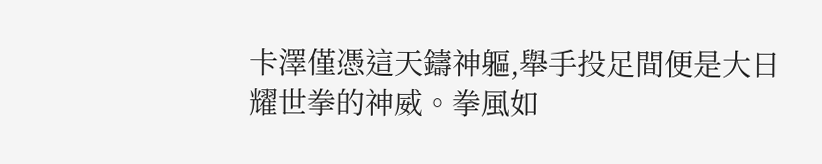卡澤僅憑這天鑄神軀,舉手投足間便是大日耀世拳的神威。拳風如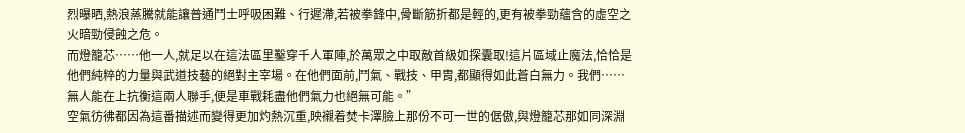烈曝晒,熱浪蒸騰就能讓普通鬥士呼吸困難、行遲滯,若被拳鋒中,骨斷筋折都是輕的,更有被拳勁蘊含的虛空之火暗勁侵蝕之危。
而燈籠芯……他一人,就足以在這法區里鑿穿千人軍陣,於萬眾之中取敵首級如探囊取!這片區域止魔法,恰恰是他們純粹的力量與武道技藝的絕對主宰場。在他們面前,鬥氣、戰技、甲胄,都顯得如此蒼白無力。我們……無人能在上抗衡這兩人聯手,便是車戰耗盡他們氣力也絕無可能。”
空氣彷彿都因為這番描述而變得更加灼熱沉重,映襯着焚卡澤臉上那份不可一世的倨傲,與燈籠芯那如同深淵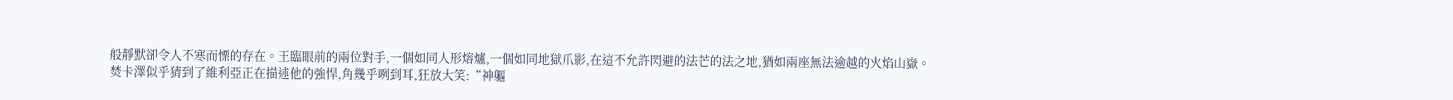般靜默卻令人不寒而慄的存在。王臨眼前的兩位對手,一個如同人形熔爐,一個如同地獄爪影,在這不允許閃避的法芒的法之地,猶如兩座無法逾越的火焰山嶽。
焚卡澤似乎猜到了維利亞正在描述他的強悍,角幾乎咧到耳,狂放大笑:“神軀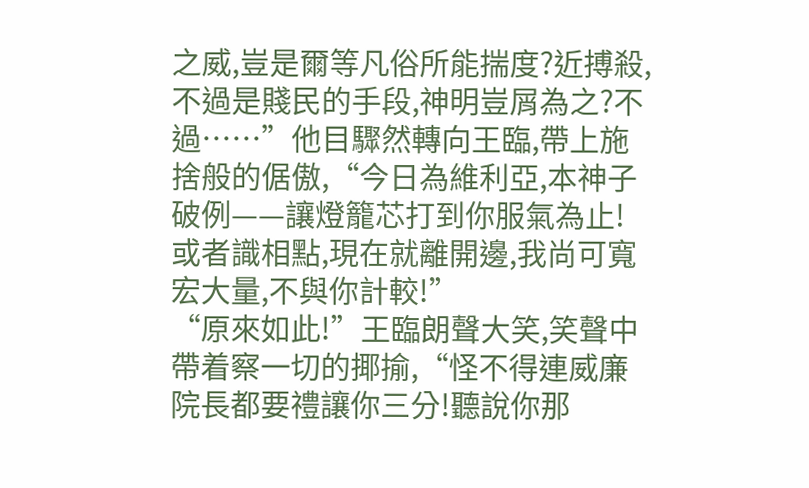之威,豈是爾等凡俗所能揣度?近搏殺,不過是賤民的手段,神明豈屑為之?不過……”他目驟然轉向王臨,帶上施捨般的倨傲,“今日為維利亞,本神子破例——讓燈籠芯打到你服氣為止!或者識相點,現在就離開邊,我尚可寬宏大量,不與你計較!”
“原來如此!”王臨朗聲大笑,笑聲中帶着察一切的揶揄,“怪不得連威廉院長都要禮讓你三分!聽說你那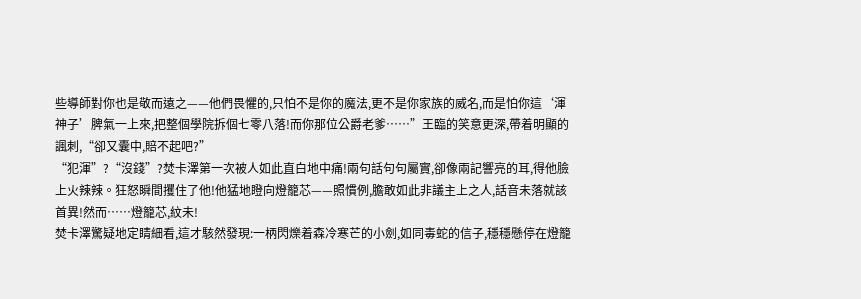些導師對你也是敬而遠之——他們畏懼的,只怕不是你的魔法,更不是你家族的威名,而是怕你這‘渾神子’脾氣一上來,把整個學院拆個七零八落!而你那位公爵老爹……”王臨的笑意更深,帶着明顯的諷刺,“卻又囊中,賠不起吧?”
“犯渾”?“沒錢”?焚卡澤第一次被人如此直白地中痛!兩句話句句屬實,卻像兩記響亮的耳,得他臉上火辣辣。狂怒瞬間攫住了他!他猛地瞪向燈籠芯——照慣例,膽敢如此非議主上之人,話音未落就該首異!然而……燈籠芯,紋未!
焚卡澤驚疑地定睛細看,這才駭然發現:一柄閃爍着森冷寒芒的小劍,如同毒蛇的信子,穩穩懸停在燈籠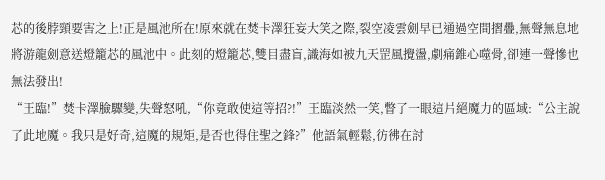芯的後脖頸要害之上!正是風池所在!原來就在焚卡澤狂妄大笑之際,裂空凌雲劍早已通過空間摺疊,無聲無息地將游龍劍意送燈籠芯的風池中。此刻的燈籠芯,雙目盡盲,識海如被九天罡風攪盪,劇痛錐心噬骨,卻連一聲慘也無法發出!
“王臨!”焚卡澤臉驟變,失聲怒吼,“你竟敢使這等招?!”王臨淡然一笑,瞥了一眼這片絕魔力的區域:“公主說了此地魔。我只是好奇,這魔的規矩,是否也得住聖之鋒?”他語氣輕鬆,彷彿在討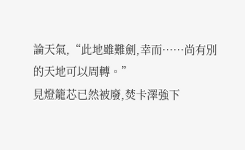論天氣,“此地雖難劍,幸而……尚有別的天地可以周轉。”
見燈籠芯已然被廢,焚卡澤強下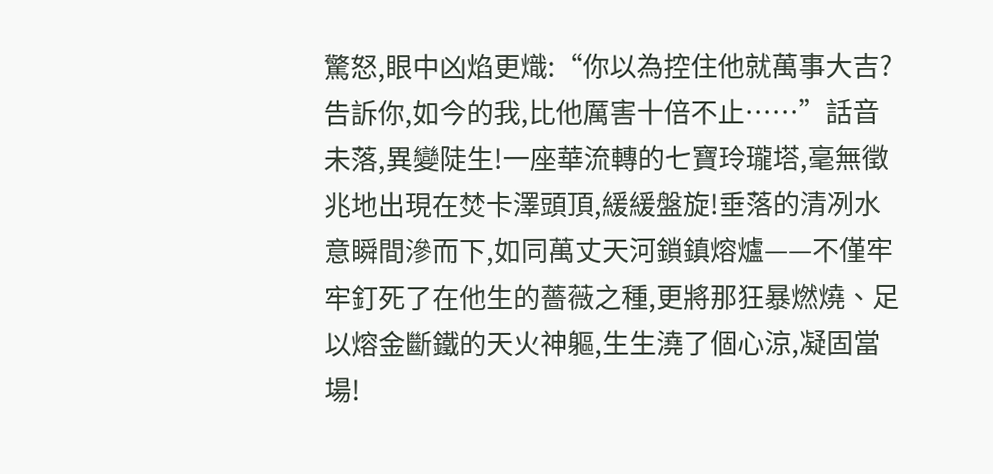驚怒,眼中凶焰更熾:“你以為控住他就萬事大吉?告訴你,如今的我,比他厲害十倍不止……”話音未落,異變陡生!一座華流轉的七寶玲瓏塔,毫無徵兆地出現在焚卡澤頭頂,緩緩盤旋!垂落的清冽水意瞬間滲而下,如同萬丈天河鎖鎮熔爐——不僅牢牢釘死了在他生的薔薇之種,更將那狂暴燃燒、足以熔金斷鐵的天火神軀,生生澆了個心涼,凝固當場!